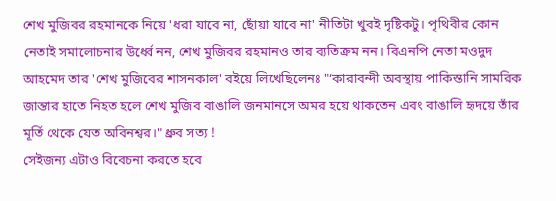শেখ মুজিবর রহমানকে নিয়ে 'ধরা যাবে না, ছোঁয়া যাবে না' নীতিটা খুবই দৃষ্টিকটু। পৃথিবীর কোন নেতাই সমালোচনার উর্ধ্বে নন, শেখ মুজিবর রহমানও তার ব্যতিক্রম নন। বিএনপি নেতা মওদুদ আহমেদ তার 'শেখ মুজিবের শাসনকাল' বইয়ে লিখেছিলেনঃ "‘কারাবন্দী অবস্থায় পাকিস্তানি সামরিক জান্তার হাতে নিহত হলে শেখ মুজিব বাঙালি জনমানসে অমর হয়ে থাকতেন এবং বাঙালি হৃদয়ে তাঁর মূর্তি থেকে যেত অবিনশ্বর।" ধ্রুব সত্য !
সেইজন্য এটাও বিবেচনা করতে হবে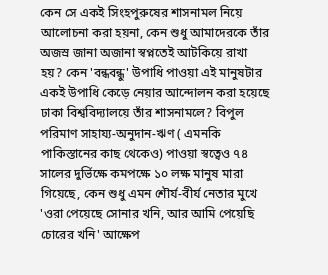কেন সে একই সিংহপুরুষের শাসনামল নিয়ে আলোচনা করা হয়না, কেন শুধু আমাদেরকে তাঁর অজস্র জানা অজানা স্বপ্নতেই আটকিয়ে রাখা হয়? কেন 'বন্ধবন্ধু' উপাধি পাওয়া এই মানুষটার একই উপাধি কেড়ে নেয়ার আন্দোলন করা হয়েছে ঢাকা বিশ্ববিদ্যালয়ে তাঁর শাসনামলে? বিপুল পরিমাণ সাহায্য-অনুদান-ঋণ ( এমনকি পাকিস্তানের কাছ থেকেও) পাওয়া স্বত্বেও ৭৪ সালের দুর্ভিক্ষে কমপক্ষে ১০ লক্ষ মানুষ মারা গিয়েছে, কেন শুধু এমন শৌর্য-বীর্য নেতার মুখে 'ওরা পেয়েছে সোনার খনি, আর আমি পেয়েছি চোরের খনি' আক্ষেপ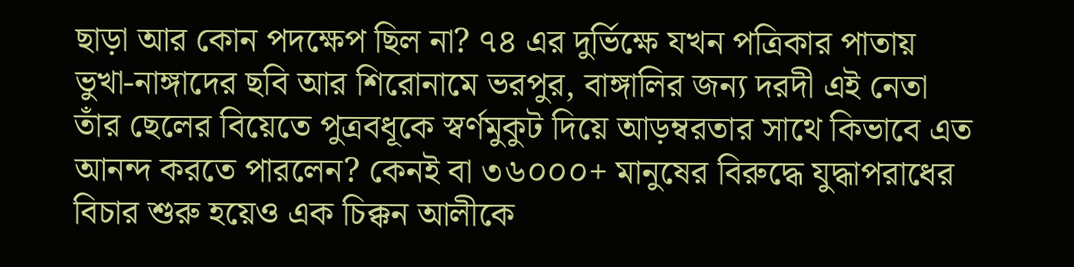ছাড়া আর কোন পদক্ষেপ ছিল না? ৭৪ এর দুর্ভিক্ষে যখন পত্রিকার পাতায় ভুখা-নাঙ্গাদের ছবি আর শিরোনামে ভরপুর, বাঙ্গালির জন্য দরদী এই নেতা তাঁর ছেলের বিয়েতে পুত্রবধূকে স্বর্ণমুকুট দিয়ে আড়ম্বরতার সাথে কিভাবে এত আনন্দ করতে পারলেন? কেনই বা ৩৬০০০+ মানুষের বিরুদ্ধে যুদ্ধাপরাধের বিচার শুরু হয়েও এক চিক্কন আলীকে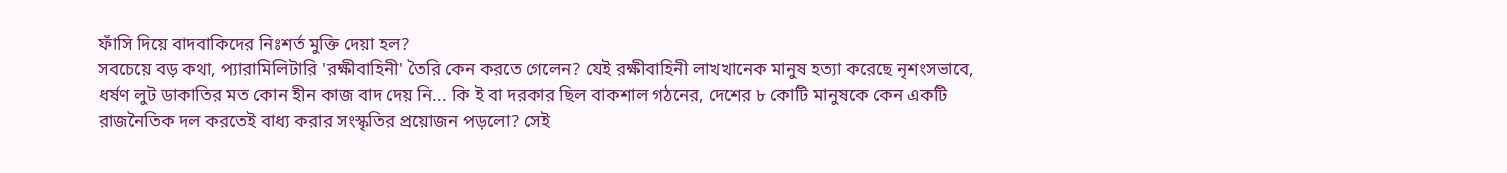ফাঁসি দিয়ে বাদবাকিদের নিঃশর্ত মুক্তি দেয়া হল?
সবচেয়ে বড় কথা, প্যারামিলিটারি 'রক্ষীবাহিনী' তৈরি কেন করতে গেলেন? যেই রক্ষীবাহিনী লাখখানেক মানুষ হত্যা করেছে নৃশংসভাবে, ধর্ষণ লুট ডাকাতির মত কোন হীন কাজ বাদ দেয় নি... কি ই বা দরকার ছিল বাকশাল গঠনের, দেশের ৮ কোটি মানুষকে কেন একটি রাজনৈতিক দল করতেই বাধ্য করার সংস্কৃতির প্রয়োজন পড়লো? সেই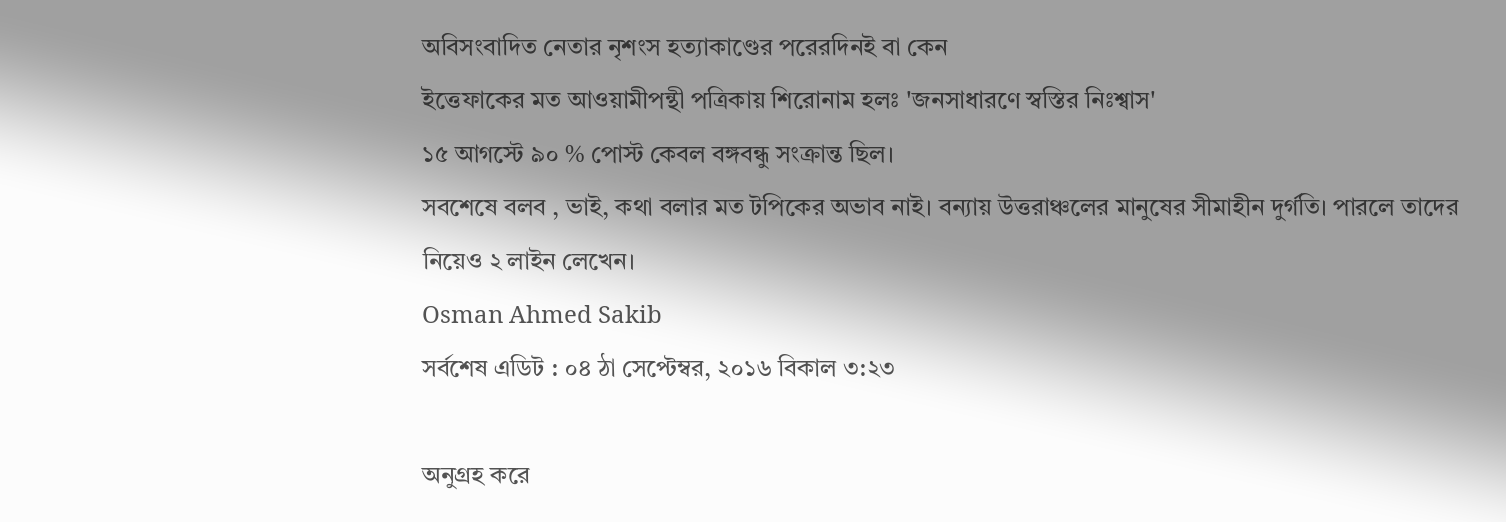অবিসংবাদিত নেতার নৃশংস হত্যাকাণ্ডের পরেরদিনই বা কেন
ইত্তেফাকের মত আওয়ামীপন্থী পত্রিকায় শিরোনাম হলঃ 'জনসাধারণে স্বস্তির নিঃশ্বাস'
১৫ আগস্টে ৯০ % পোস্ট কেবল বঙ্গবন্ধু সংক্রান্ত ছিল।
সবশেষে বলব , ভাই, কথা বলার মত টপিকের অভাব নাই। বন্যায় উত্তরাঞ্চলের মানুষের সীমাহীন দুর্গতি। পারলে তাদের নিয়েও ২ লাইন লেখেন।
Osman Ahmed Sakib
সর্বশেষ এডিট : ০৪ ঠা সেপ্টেম্বর, ২০১৬ বিকাল ৩:২৩

অনুগ্রহ করে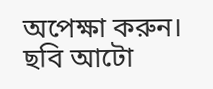অপেক্ষা করুন। ছবি আটো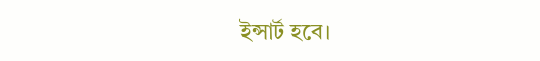ইন্সার্ট হবে।